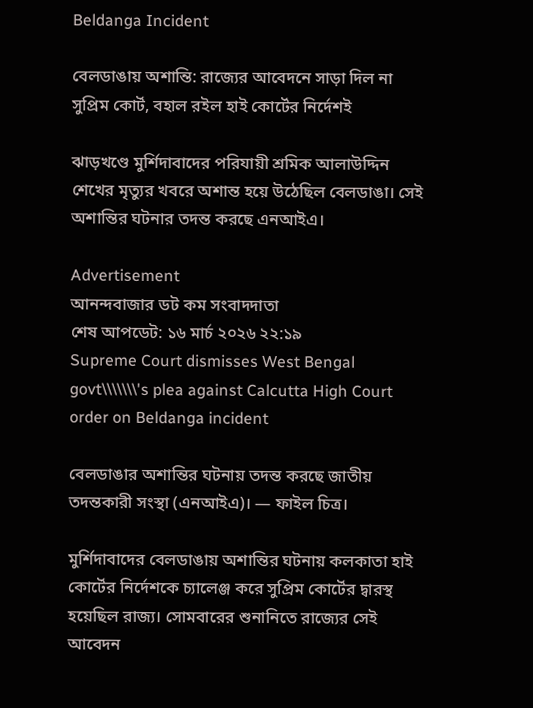Beldanga Incident

বেলডাঙায় অশান্তি: রাজ্যের আবেদনে সাড়া দিল না সুপ্রিম কোর্ট, বহাল রইল হাই কোর্টের নির্দেশই

ঝাড়খণ্ডে মুর্শিদাবাদের পরিযায়ী শ্রমিক আলাউদ্দিন শেখের মৃত্যুর খবরে অশান্ত হয়ে উঠেছিল বেলডাঙা। সেই অশান্তির ঘটনার তদন্ত করছে এনআইএ।

Advertisement
আনন্দবাজার ডট কম সংবাদদাতা
শেষ আপডেট: ১৬ মার্চ ২০২৬ ২২:১৯
Supreme Court dismisses West Bengal govt\\\\\\\'s plea against Calcutta High Court order on Beldanga incident

বেলডাঙার অশান্তির ঘটনায় তদন্ত করছে জাতীয় তদন্তকারী সংস্থা (এনআইএ)। — ফাইল চিত্র।

মুর্শিদাবাদের বেলডাঙায় অশান্তির ঘটনায় কলকাতা হাই কোর্টের নির্দেশকে চ্যালেঞ্জ করে সুপ্রিম কোর্টের দ্বারস্থ হয়েছিল রাজ্য। সোমবারের শুনানিতে রাজ্যের সেই আবেদন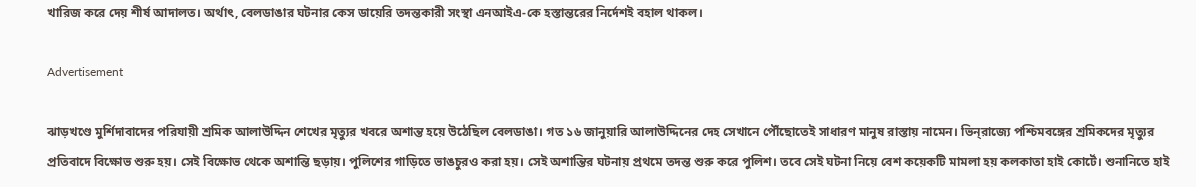খারিজ করে দেয় শীর্ষ আদালত। অর্থাৎ, বেলডাঙার ঘটনার কেস ডায়েরি তদন্তকারী সংস্থা এনআইএ-কে হস্তান্তরের নির্দেশই বহাল থাকল।

Advertisement

ঝাড়খণ্ডে মুর্শিদাবাদের পরিযায়ী শ্রমিক আলাউদ্দিন শেখের মৃত্যুর খবরে অশান্ত হয়ে উঠেছিল বেলডাঙা। গত ১৬ জানুয়ারি আলাউদ্দিনের দেহ সেখানে পৌঁছোতেই সাধারণ মানুষ রাস্তায় নামেন। ভিন্‌রাজ্যে পশ্চিমবঙ্গের শ্রমিকদের মৃত্যুর প্রতিবাদে বিক্ষোভ শুরু হয়। সেই বিক্ষোভ থেকে অশান্তি ছড়ায়। পুলিশের গাড়িতে ভাঙচুরও করা হয়। সেই অশান্তির ঘটনায় প্রথমে তদন্ত শুরু করে পুলিশ। তবে সেই ঘটনা নিয়ে বেশ কয়েকটি মামলা হয় কলকাতা হাই কোর্টে। শুনানিতে হাই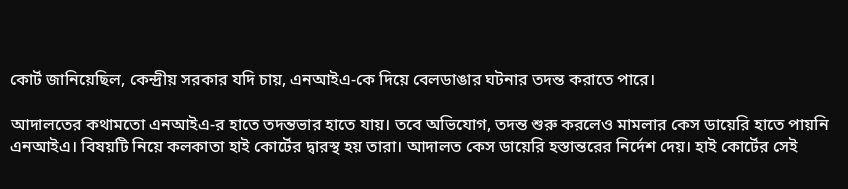কোর্ট জানিয়েছিল, কেন্দ্রীয় সরকার যদি চায়, এনআইএ-কে দিয়ে বেলডাঙার ঘটনার তদন্ত করাতে পারে।

আদালতের কথামতো এনআইএ-র হাতে তদন্তভার হাতে যায়। তবে অভিযোগ, তদন্ত শুরু করলেও মামলার কেস ডায়েরি হাতে পায়নি এনআইএ। বিষয়টি নিয়ে কলকাতা হাই কোর্টের দ্বারস্থ হয় তারা। আদালত কেস ডায়েরি হস্তান্তরের নির্দেশ দেয়। হাই কোর্টের সেই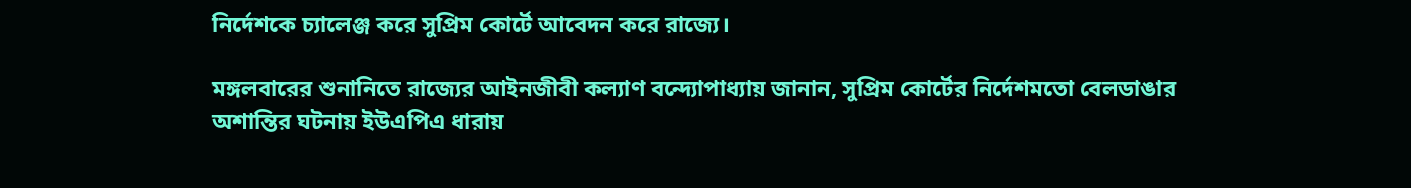নির্দেশকে চ্যালেঞ্জ করে সুপ্রিম কোর্টে আবেদন করে রাজ্যে।

মঙ্গলবারের শুনানিতে রাজ্যের আইনজীবী কল্যাণ বন্দ্যোপাধ্যায় জানান, সুপ্রিম কোর্টের নির্দেশমতো বেলডাঙার অশান্তির ঘটনায় ইউএপিএ ধারায়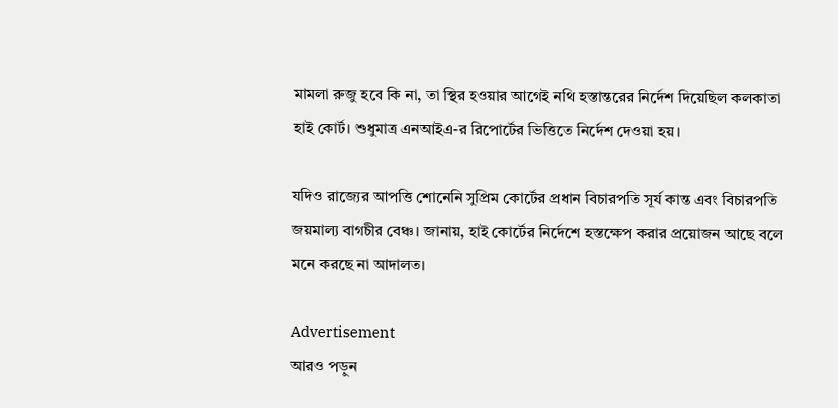মামলা রুজু হবে কি না, তা স্থির হওয়ার আগেই নথি হস্তান্তরের নির্দেশ দিয়েছিল কলকাতা হাই কোর্ট। শুধুমাত্র এনআইএ-র রিপোর্টের ভিত্তিতে নির্দেশ দেওয়া হয়।

যদিও রাজ্যের আপত্তি শোনেনি সুপ্রিম কোর্টের প্রধান বিচারপতি সূর্য কান্ত এবং বিচারপতি জয়মাল্য বাগচীর বেঞ্চ। জানায়, হাই কোর্টের নির্দেশে হস্তক্ষেপ করার প্রয়োজন আছে বলে মনে করছে না আদালত।

Advertisement
আরও পড়ুন